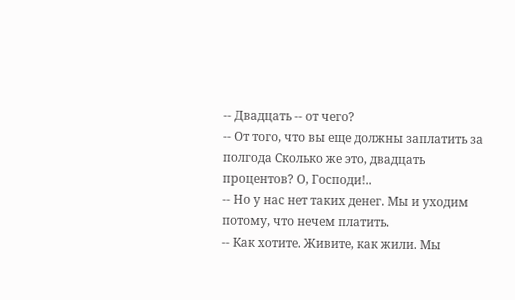-- Двадцать -- от чего?
-- От того, что вы еще должны заплатить за полгода Сколько же это, двадцать процентов? О, Господи!..
-- Но у нас нет таких денег. Мы и уходим потому, что нечем платить.
-- Как хотите. Живите, как жили. Мы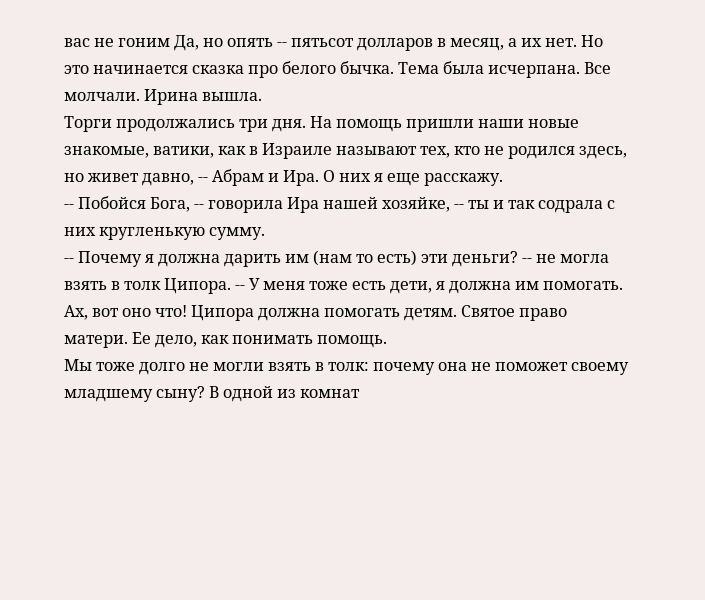вас не гоним Да, но опять -- пятьсот долларов в месяц, а их нет. Но это начинается сказка про белого бычка. Тема была исчерпана. Все молчали. Ирина вышла.
Торги продолжались три дня. На помощь пришли наши новые знакомые, ватики, как в Израиле называют тех, кто не родился здесь, но живет давно, -- Абрам и Ира. О них я еще расскажу.
-- Побойся Бога, -- говорила Ира нашей хозяйке, -- ты и так содрала с них кругленькую сумму.
-- Почему я должна дарить им (нам то есть) эти деньги? -- не могла взять в толк Ципора. -- У меня тоже есть дети, я должна им помогать.
Ах, вот оно что! Ципора должна помогать детям. Святое право матери. Ее дело, как понимать помощь.
Мы тоже долго не могли взять в толк: почему она не поможет своему младшему сыну? В одной из комнат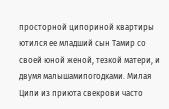просторной ципориной квартиры ютился ее младший сын Тамир со своей юной женой, тезкой матери, и двумя малышамипогодками. Милая Ципи из приюта свекрови часто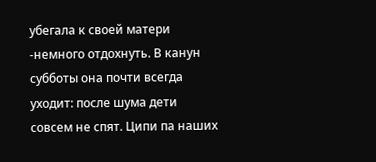убегала к своей матери -немного отдохнуть. В канун субботы она почти всегда уходит: после шума дети совсем не спят. Ципи па наших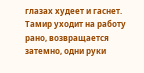глазах худеет и гаснет. Тамир уходит на работу рано, возвращается затемно, одни руки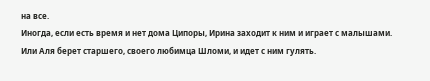на все.
Иногда, если есть время и нет дома Ципоры, Ирина заходит к ним и играет с малышами. Или Аля берет старшего, своего любимца Шломи, и идет с ним гулять.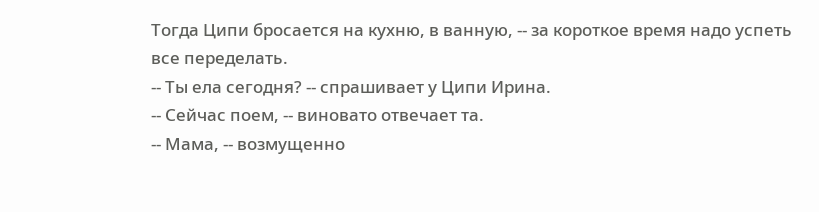Тогда Ципи бросается на кухню, в ванную, -- за короткое время надо успеть все переделать.
-- Ты ела сегодня? -- спрашивает у Ципи Ирина.
-- Сейчас поем, -- виновато отвечает та.
-- Мама, -- возмущенно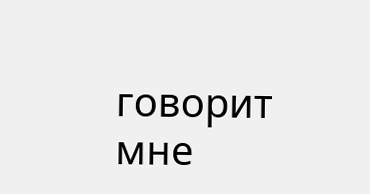говорит мне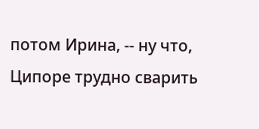потом Ирина, -- ну что, Ципоре трудно сварить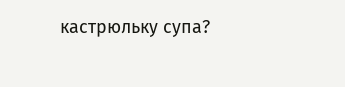кастрюльку супа?